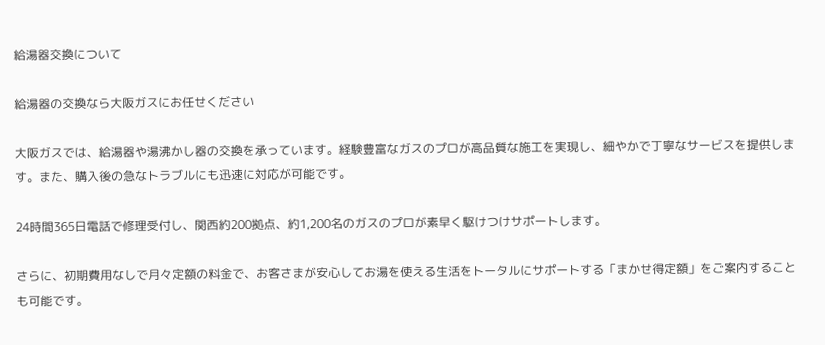給湯器交換について

給湯器の交換なら大阪ガスにお任せください

大阪ガスでは、給湯器や湯沸かし器の交換を承っています。経験豊富なガスのプロが高品質な施工を実現し、細やかで丁寧なサービスを提供します。また、購入後の急なトラブルにも迅速に対応が可能です。

24時間365日電話で修理受付し、関西約200拠点、約1,200名のガスのプロが素早く駆けつけサポートします。

さらに、初期費用なしで月々定額の料金で、お客さまが安心してお湯を使える生活をトータルにサポートする「まかせ得定額」をご案内することも可能です。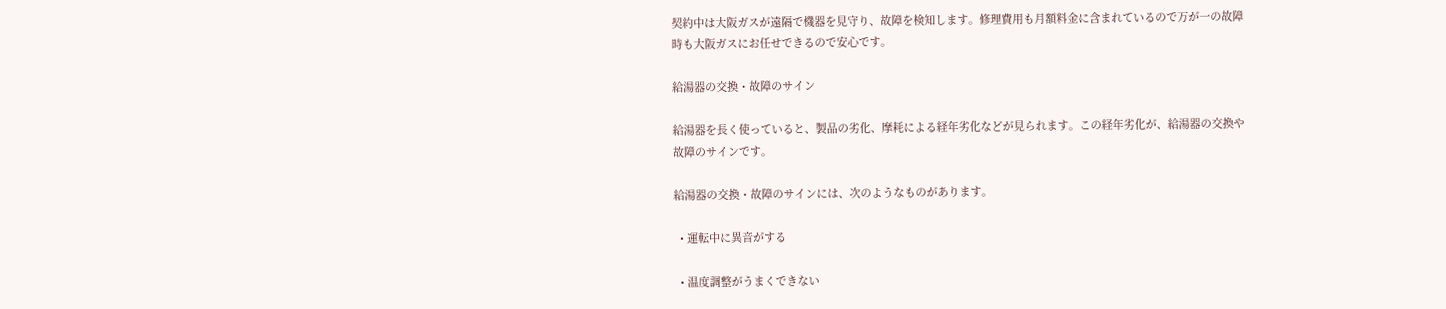契約中は大阪ガスが遠隔で機器を見守り、故障を検知します。修理費用も月額料金に含まれているので万が一の故障時も大阪ガスにお任せできるので安心です。

給湯器の交換・故障のサイン

給湯器を長く使っていると、製品の劣化、摩耗による経年劣化などが見られます。この経年劣化が、給湯器の交換や故障のサインです。

給湯器の交換・故障のサインには、次のようなものがあります。

  • 運転中に異音がする

  • 温度調整がうまくできない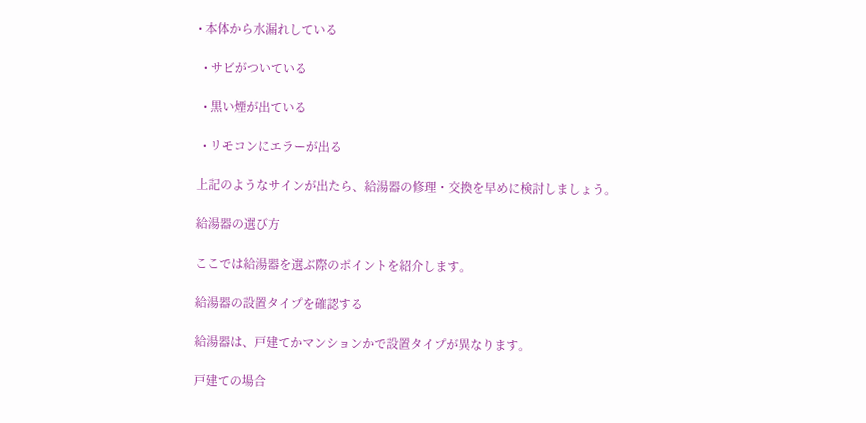• 本体から水漏れしている

  • サビがついている

  • 黒い煙が出ている

  • リモコンにエラーが出る

上記のようなサインが出たら、給湯器の修理・交換を早めに検討しましょう。

給湯器の選び方

ここでは給湯器を選ぶ際のポイントを紹介します。

給湯器の設置タイプを確認する

給湯器は、戸建てかマンションかで設置タイプが異なります。

戸建ての場合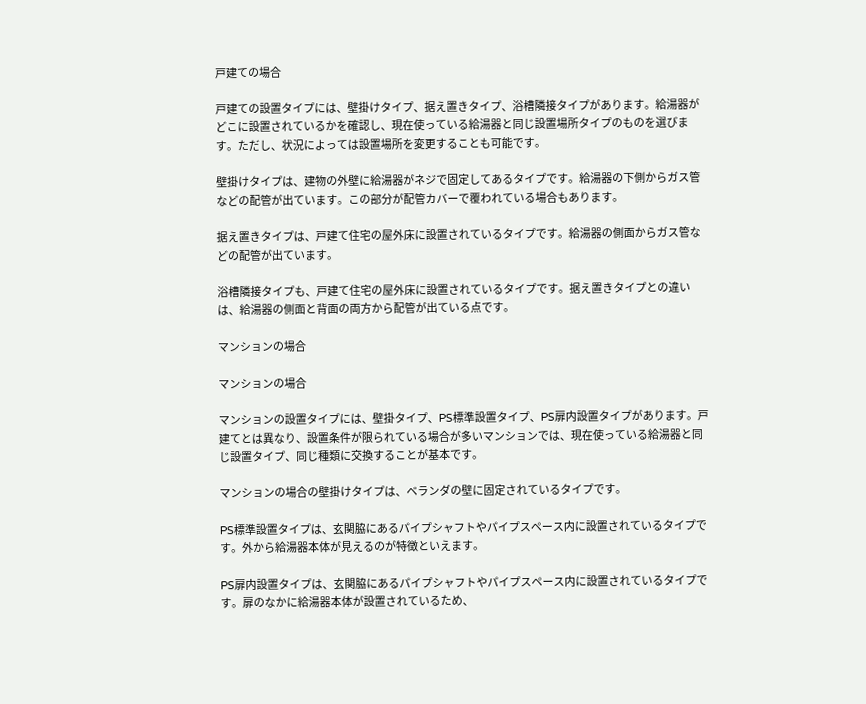戸建ての場合

戸建ての設置タイプには、壁掛けタイプ、据え置きタイプ、浴槽隣接タイプがあります。給湯器がどこに設置されているかを確認し、現在使っている給湯器と同じ設置場所タイプのものを選びます。ただし、状況によっては設置場所を変更することも可能です。

壁掛けタイプは、建物の外壁に給湯器がネジで固定してあるタイプです。給湯器の下側からガス管などの配管が出ています。この部分が配管カバーで覆われている場合もあります。

据え置きタイプは、戸建て住宅の屋外床に設置されているタイプです。給湯器の側面からガス管などの配管が出ています。

浴槽隣接タイプも、戸建て住宅の屋外床に設置されているタイプです。据え置きタイプとの違いは、給湯器の側面と背面の両方から配管が出ている点です。

マンションの場合

マンションの場合

マンションの設置タイプには、壁掛タイプ、PS標準設置タイプ、PS扉内設置タイプがあります。戸建てとは異なり、設置条件が限られている場合が多いマンションでは、現在使っている給湯器と同じ設置タイプ、同じ種類に交換することが基本です。

マンションの場合の壁掛けタイプは、ベランダの壁に固定されているタイプです。

PS標準設置タイプは、玄関脇にあるパイプシャフトやパイプスペース内に設置されているタイプです。外から給湯器本体が見えるのが特徴といえます。

PS扉内設置タイプは、玄関脇にあるパイプシャフトやパイプスペース内に設置されているタイプです。扉のなかに給湯器本体が設置されているため、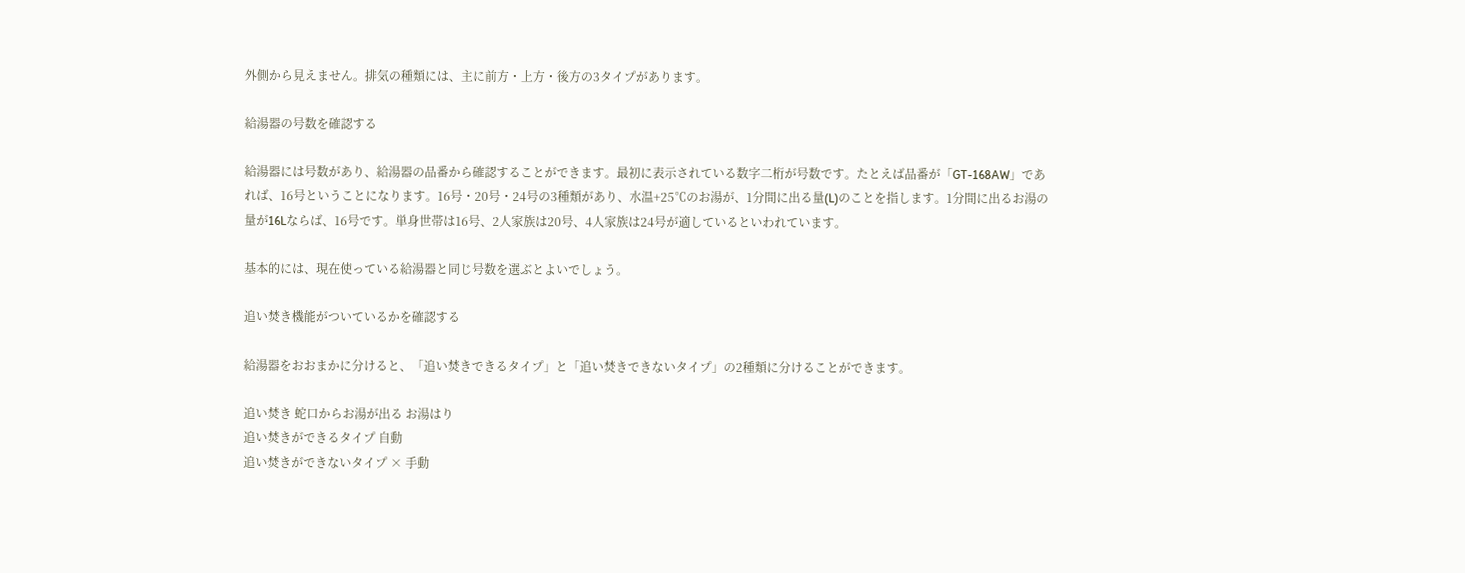外側から見えません。排気の種類には、主に前方・上方・後方の3タイプがあります。

給湯器の号数を確認する

給湯器には号数があり、給湯器の品番から確認することができます。最初に表示されている数字二桁が号数です。たとえば品番が「GT-168AW」であれば、16号ということになります。16号・20号・24号の3種類があり、水温+25℃のお湯が、1分間に出る量(L)のことを指します。1分間に出るお湯の量が16Lならば、16号です。単身世帯は16号、2人家族は20号、4人家族は24号が適しているといわれています。

基本的には、現在使っている給湯器と同じ号数を選ぶとよいでしょう。

追い焚き機能がついているかを確認する

給湯器をおおまかに分けると、「追い焚きできるタイプ」と「追い焚きできないタイプ」の2種類に分けることができます。

追い焚き 蛇口からお湯が出る お湯はり
追い焚きができるタイプ 自動
追い焚きができないタイプ × 手動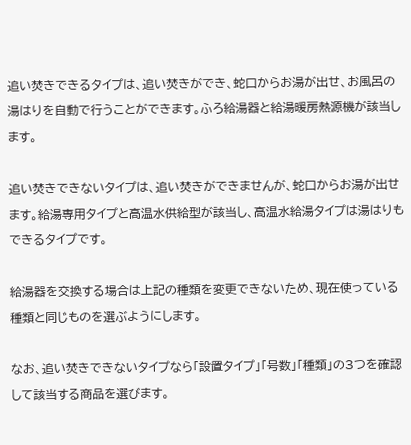追い焚きできるタイプは、追い焚きができ、蛇口からお湯が出せ、お風呂の湯はりを自動で行うことができます。ふろ給湯器と給湯暖房熱源機が該当します。

追い焚きできないタイプは、追い焚きができませんが、蛇口からお湯が出せます。給湯専用タイプと高温水供給型が該当し、高温水給湯タイプは湯はりもできるタイプです。

給湯器を交換する場合は上記の種類を変更できないため、現在使っている種類と同じものを選ぶようにします。

なお、追い焚きできないタイプなら「設置タイプ」「号数」「種類」の3つを確認して該当する商品を選びます。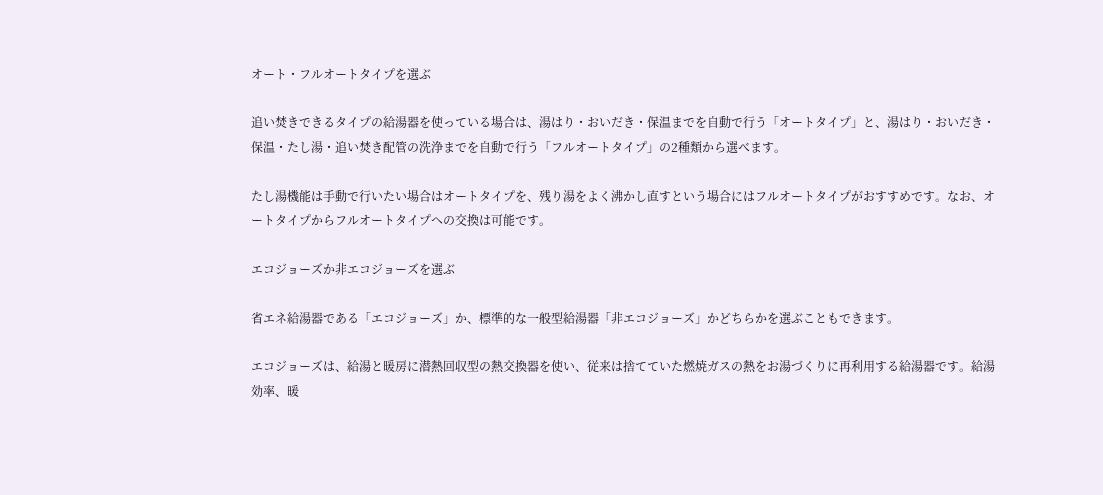オート・フルオートタイプを選ぶ

追い焚きできるタイプの給湯器を使っている場合は、湯はり・おいだき・保温までを自動で行う「オートタイプ」と、湯はり・おいだき・保温・たし湯・追い焚き配管の洗浄までを自動で行う「フルオートタイプ」の2種類から選べます。

たし湯機能は手動で行いたい場合はオートタイプを、残り湯をよく沸かし直すという場合にはフルオートタイプがおすすめです。なお、オートタイプからフルオートタイプへの交換は可能です。

エコジョーズか非エコジョーズを選ぶ

省エネ給湯器である「エコジョーズ」か、標準的な一般型給湯器「非エコジョーズ」かどちらかを選ぶこともできます。

エコジョーズは、給湯と暖房に潜熱回収型の熱交換器を使い、従来は捨てていた燃焼ガスの熱をお湯づくりに再利用する給湯器です。給湯効率、暖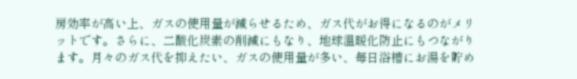房効率が高い上、ガスの使用量が減らせるため、ガス代がお得になるのがメリットです。さらに、二酸化炭素の削減にもなり、地球温暖化防止にもつながります。月々のガス代を抑えたい、ガスの使用量が多い、毎日浴槽にお湯を貯め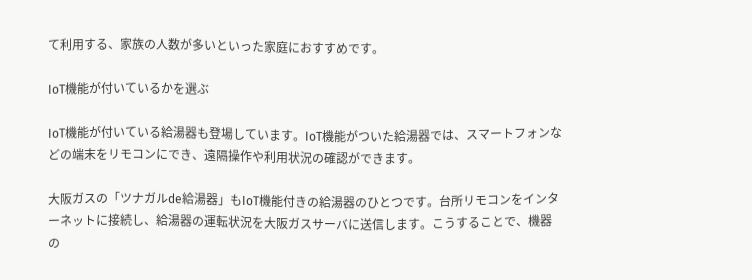て利用する、家族の人数が多いといった家庭におすすめです。

IoT機能が付いているかを選ぶ

IoT機能が付いている給湯器も登場しています。IoT機能がついた給湯器では、スマートフォンなどの端末をリモコンにでき、遠隔操作や利用状況の確認ができます。

大阪ガスの「ツナガルde給湯器」もIoT機能付きの給湯器のひとつです。台所リモコンをインターネットに接続し、給湯器の運転状況を大阪ガスサーバに送信します。こうすることで、機器の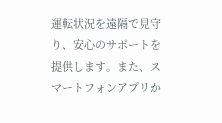運転状況を遠隔で見守り、安心のサポートを提供します。また、スマートフォンアプリか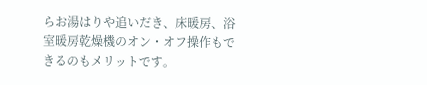らお湯はりや追いだき、床暖房、浴室暖房乾燥機のオン・オフ操作もできるのもメリットです。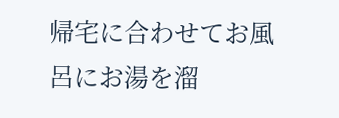帰宅に合わせてお風呂にお湯を溜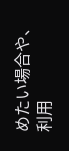めたい場合や、利用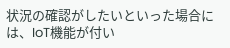状況の確認がしたいといった場合には、IoT機能が付い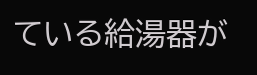ている給湯器が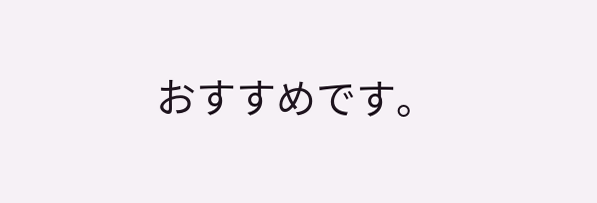おすすめです。